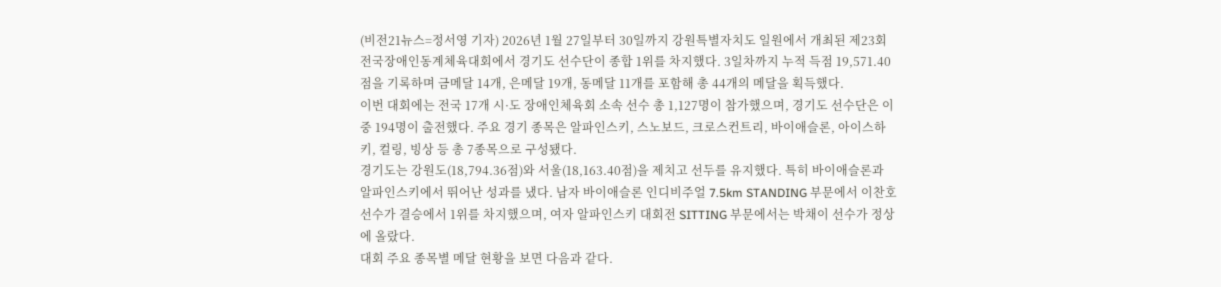(비전21뉴스=정서영 기자) 2026년 1월 27일부터 30일까지 강원특별자치도 일원에서 개최된 제23회 전국장애인동계체육대회에서 경기도 선수단이 종합 1위를 차지했다. 3일차까지 누적 득점 19,571.40점을 기록하며 금메달 14개, 은메달 19개, 동메달 11개를 포함해 총 44개의 메달을 획득했다.
이번 대회에는 전국 17개 시·도 장애인체육회 소속 선수 총 1,127명이 참가했으며, 경기도 선수단은 이 중 194명이 출전했다. 주요 경기 종목은 알파인스키, 스노보드, 크로스컨트리, 바이애슬론, 아이스하키, 컬링, 빙상 등 총 7종목으로 구성됐다.
경기도는 강원도(18,794.36점)와 서울(18,163.40점)을 제치고 선두를 유지했다. 특히 바이애슬론과 알파인스키에서 뛰어난 성과를 냈다. 남자 바이애슬론 인디비주얼 7.5km STANDING 부문에서 이찬호 선수가 결승에서 1위를 차지했으며, 여자 알파인스키 대회전 SITTING 부문에서는 박채이 선수가 정상에 올랐다.
대회 주요 종목별 메달 현황을 보면 다음과 같다.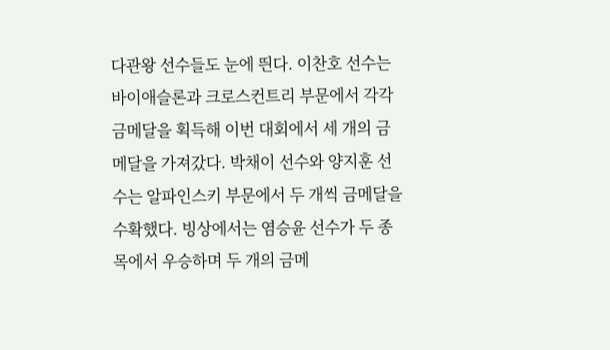다관왕 선수들도 눈에 띈다. 이찬호 선수는 바이애슬론과 크로스컨트리 부문에서 각각 금메달을 획득해 이번 대회에서 세 개의 금메달을 가져갔다. 박채이 선수와 양지훈 선수는 알파인스키 부문에서 두 개씩 금메달을 수확했다. 빙상에서는 염승윤 선수가 두 종목에서 우승하며 두 개의 금메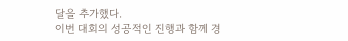달을 추가했다.
이번 대회의 성공적인 진행과 함께 경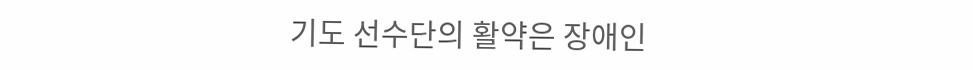기도 선수단의 활약은 장애인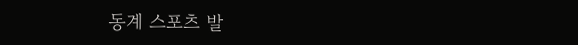동계 스포츠 발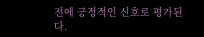전에 긍정적인 신호로 평가된다.